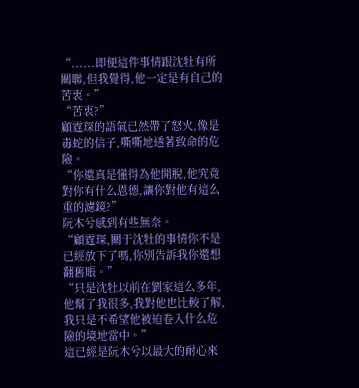“......即便這件事情跟沈牡有所關聯,但我覺得,他一定是有自己的苦衷。”
“苦衷?”
顧霆琛的語氣已然帶了怒火,像是毒蛇的信子,嘶嘶地透著致命的危險。
“你還真是懂得為他開脫,他究竟對你有什么恩德,讓你對他有這么重的濾鏡?”
阮木兮感到有些無奈。
“顧霆琛,關于沈牡的事情你不是已經放下了嗎,你別告訴我你還想翻舊賬。”
“只是沈牡以前在劉家這么多年,他幫了我很多,我對他也比較了解,我只是不希望他被迫卷入什么危險的境地當中。”
這已經是阮木兮以最大的耐心來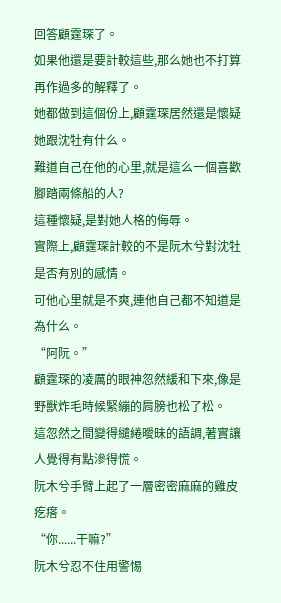回答顧霆琛了。
如果他還是要計較這些,那么她也不打算再作過多的解釋了。
她都做到這個份上,顧霆琛居然還是懷疑她跟沈牡有什么。
難道自己在他的心里,就是這么一個喜歡腳踏兩條船的人?
這種懷疑,是對她人格的侮辱。
實際上,顧霆琛計較的不是阮木兮對沈牡是否有別的感情。
可他心里就是不爽,連他自己都不知道是為什么。
“阿阮。”
顧霆琛的凌厲的眼神忽然緩和下來,像是野獸炸毛時候緊繃的肩膀也松了松。
這忽然之間變得繾綣曖昧的語調,著實讓人覺得有點滲得慌。
阮木兮手臂上起了一層密密麻麻的雞皮疙瘩。
“你......干嘛?”
阮木兮忍不住用警惕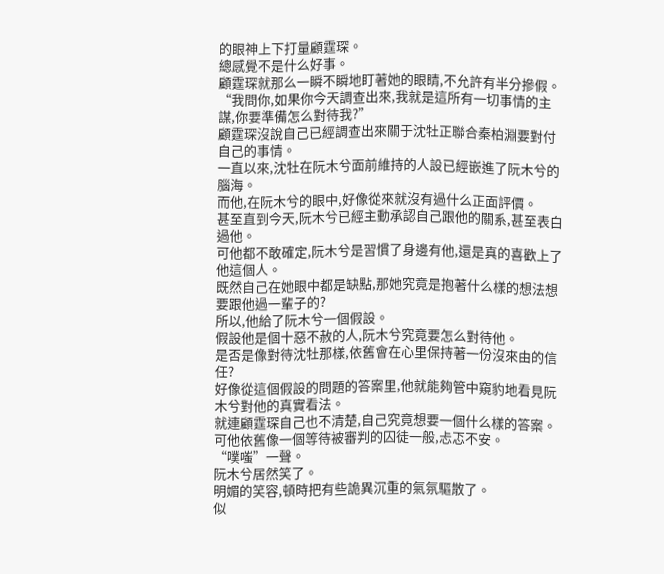的眼神上下打量顧霆琛。
總感覺不是什么好事。
顧霆琛就那么一瞬不瞬地盯著她的眼睛,不允許有半分摻假。
“我問你,如果你今天調查出來,我就是這所有一切事情的主謀,你要準備怎么對待我?”
顧霆琛沒說自己已經調查出來關于沈牡正聯合秦柏淵要對付自己的事情。
一直以來,沈牡在阮木兮面前維持的人設已經嵌進了阮木兮的腦海。
而他,在阮木兮的眼中,好像從來就沒有過什么正面評價。
甚至直到今天,阮木兮已經主動承認自己跟他的關系,甚至表白過他。
可他都不敢確定,阮木兮是習慣了身邊有他,還是真的喜歡上了他這個人。
既然自己在她眼中都是缺點,那她究竟是抱著什么樣的想法想要跟他過一輩子的?
所以,他給了阮木兮一個假設。
假設他是個十惡不赦的人,阮木兮究竟要怎么對待他。
是否是像對待沈牡那樣,依舊會在心里保持著一份沒來由的信任?
好像從這個假設的問題的答案里,他就能夠管中窺豹地看見阮木兮對他的真實看法。
就連顧霆琛自己也不清楚,自己究竟想要一個什么樣的答案。
可他依舊像一個等待被審判的囚徒一般,忐忑不安。
“噗嗤”一聲。
阮木兮居然笑了。
明媚的笑容,頓時把有些詭異沉重的氣氛驅散了。
似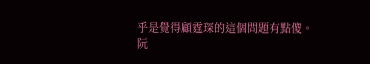乎是覺得顧霆琛的這個問題有點傻。
阮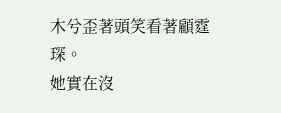木兮歪著頭笑看著顧霆琛。
她實在沒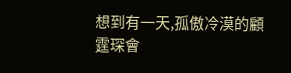想到有一天,孤傲冷漠的顧霆琛會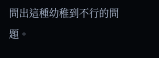問出這種幼稚到不行的問題。